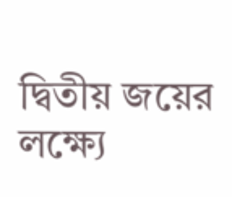দ্বিতীয় জয়ের লক্ষ্যে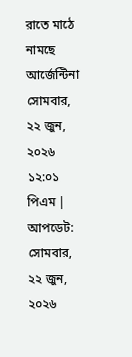রাতে মাঠে নামছে আর্জেন্টিনা
সোমবার, ২২ জুন, ২০২৬ ১২:০১ পিএম | আপডেট: সোমবার, ২২ জুন, ২০২৬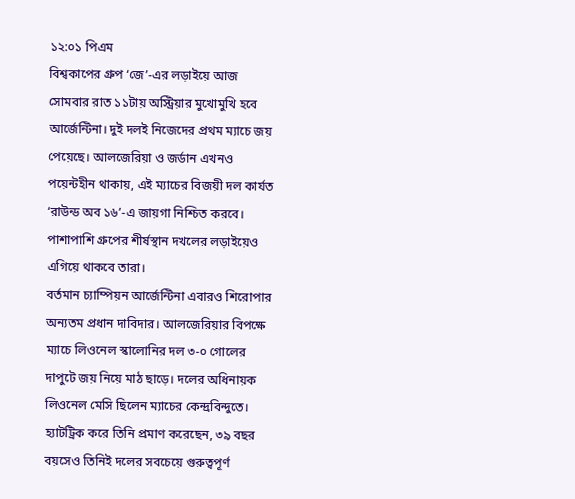১২:০১ পিএম
বিশ্বকাপের গ্রুপ ‘জে’-এর লড়াইয়ে আজ সোমবার রাত ১১টায় অস্ট্রিয়ার মুখোমুখি হবে আর্জেন্টিনা। দুই দলই নিজেদের প্রথম ম্যাচে জয় পেয়েছে। আলজেরিয়া ও জর্ডান এখনও পয়েন্টহীন থাকায়, এই ম্যাচের বিজয়ী দল কার্যত ‘রাউন্ড অব ১৬’-এ জায়গা নিশ্চিত করবে। পাশাপাশি গ্রুপের শীর্ষস্থান দখলের লড়াইয়েও এগিয়ে থাকবে তারা।
বর্তমান চ্যাম্পিয়ন আর্জেন্টিনা এবারও শিরোপার অন্যতম প্রধান দাবিদার। আলজেরিয়ার বিপক্ষে ম্যাচে লিওনেল স্কালোনির দল ৩-০ গোলের দাপুটে জয় নিয়ে মাঠ ছাড়ে। দলের অধিনায়ক লিওনেল মেসি ছিলেন ম্যাচের কেন্দ্রবিন্দুতে। হ্যাটট্রিক করে তিনি প্রমাণ করেছেন, ৩৯ বছর বয়সেও তিনিই দলের সবচেয়ে গুরুত্বপূর্ণ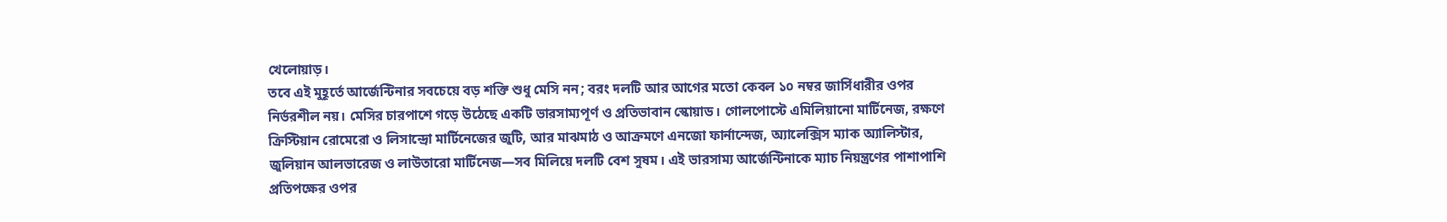খেলোয়াড়।
তবে এই মুহূর্তে আর্জেন্টিনার সবচেয়ে বড় শক্তি শুধু মেসি নন; বরং দলটি আর আগের মতো কেবল ১০ নম্বর জার্সিধারীর ওপর নির্ভরশীল নয়। মেসির চারপাশে গড়ে উঠেছে একটি ভারসাম্যপূর্ণ ও প্রতিভাবান স্কোয়াড। গোলপোস্টে এমিলিয়ানো মার্টিনেজ, রক্ষণে ক্রিস্টিয়ান রোমেরো ও লিসান্দ্রো মার্টিনেজের জুটি, আর মাঝমাঠ ও আক্রমণে এনজো ফার্নান্দেজ, অ্যালেক্সিস ম্যাক অ্যালিস্টার, জুলিয়ান আলভারেজ ও লাউতারো মার্টিনেজ—সব মিলিয়ে দলটি বেশ সুষম। এই ভারসাম্য আর্জেন্টিনাকে ম্যাচ নিয়ন্ত্রণের পাশাপাশি প্রতিপক্ষের ওপর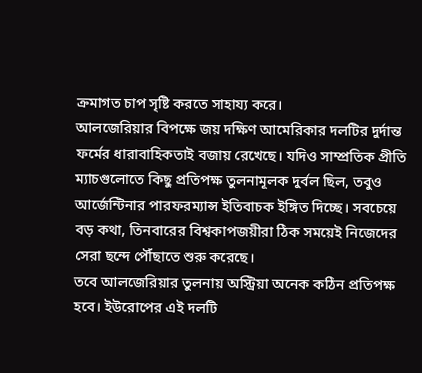ক্রমাগত চাপ সৃষ্টি করতে সাহায্য করে।
আলজেরিয়ার বিপক্ষে জয় দক্ষিণ আমেরিকার দলটির দুর্দান্ত ফর্মের ধারাবাহিকতাই বজায় রেখেছে। যদিও সাম্প্রতিক প্রীতি ম্যাচগুলোতে কিছু প্রতিপক্ষ তুলনামূলক দুর্বল ছিল, তবুও আর্জেন্টিনার পারফরম্যান্স ইতিবাচক ইঙ্গিত দিচ্ছে। সবচেয়ে বড় কথা, তিনবারের বিশ্বকাপজয়ীরা ঠিক সময়েই নিজেদের সেরা ছন্দে পৌঁছাতে শুরু করেছে।
তবে আলজেরিয়ার তুলনায় অস্ট্রিয়া অনেক কঠিন প্রতিপক্ষ হবে। ইউরোপের এই দলটি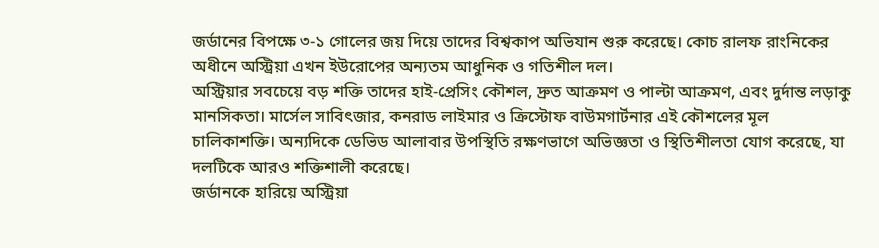জর্ডানের বিপক্ষে ৩-১ গোলের জয় দিয়ে তাদের বিশ্বকাপ অভিযান শুরু করেছে। কোচ রালফ রাংনিকের অধীনে অস্ট্রিয়া এখন ইউরোপের অন্যতম আধুনিক ও গতিশীল দল।
অস্ট্রিয়ার সবচেয়ে বড় শক্তি তাদের হাই-প্রেসিং কৌশল, দ্রুত আক্রমণ ও পাল্টা আক্রমণ, এবং দুর্দান্ত লড়াকু মানসিকতা। মার্সেল সাবিৎজার, কনরাড লাইমার ও ক্রিস্টোফ বাউমগার্টনার এই কৌশলের মূল চালিকাশক্তি। অন্যদিকে ডেভিড আলাবার উপস্থিতি রক্ষণভাগে অভিজ্ঞতা ও স্থিতিশীলতা যোগ করেছে, যা দলটিকে আরও শক্তিশালী করেছে।
জর্ডানকে হারিয়ে অস্ট্রিয়া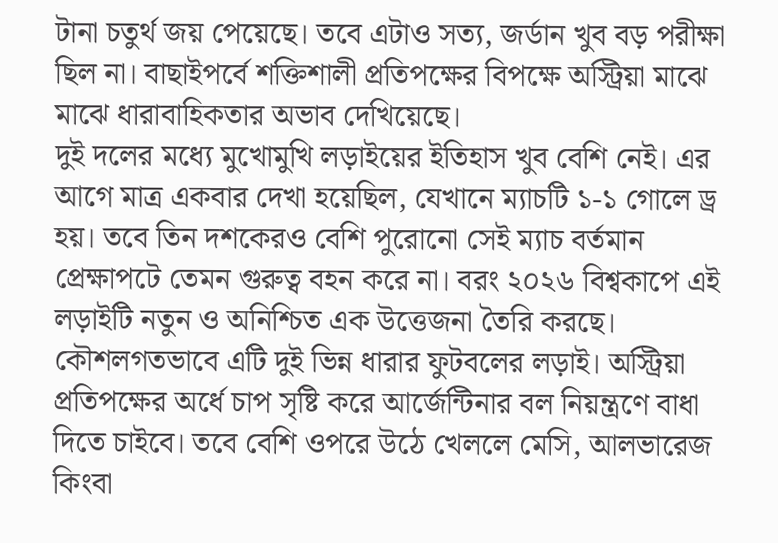টানা চতুর্থ জয় পেয়েছে। তবে এটাও সত্য, জর্ডান খুব বড় পরীক্ষা ছিল না। বাছাইপর্বে শক্তিশালী প্রতিপক্ষের বিপক্ষে অস্ট্রিয়া মাঝে মাঝে ধারাবাহিকতার অভাব দেখিয়েছে।
দুই দলের মধ্যে মুখোমুখি লড়াইয়ের ইতিহাস খুব বেশি নেই। এর আগে মাত্র একবার দেখা হয়েছিল, যেখানে ম্যাচটি ১-১ গোলে ড্র হয়। তবে তিন দশকেরও বেশি পুরোনো সেই ম্যাচ বর্তমান প্রেক্ষাপটে তেমন গুরুত্ব বহন করে না। বরং ২০২৬ বিশ্বকাপে এই লড়াইটি নতুন ও অনিশ্চিত এক উত্তেজনা তৈরি করছে।
কৌশলগতভাবে এটি দুই ভিন্ন ধারার ফুটবলের লড়াই। অস্ট্রিয়া প্রতিপক্ষের অর্ধে চাপ সৃষ্টি করে আর্জেন্টিনার বল নিয়ন্ত্রণে বাধা দিতে চাইবে। তবে বেশি ওপরে উঠে খেললে মেসি, আলভারেজ কিংবা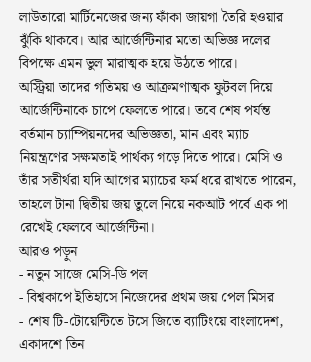লাউতারো মার্টিনেজের জন্য ফাঁকা জায়গা তৈরি হওয়ার ঝুঁকি থাকবে। আর আর্জেন্টিনার মতো অভিজ্ঞ দলের বিপক্ষে এমন ভুল মারাত্মক হয়ে উঠতে পারে।
অস্ট্রিয়া তাদের গতিময় ও আক্রমণাত্মক ফুটবল দিয়ে আর্জেন্টিনাকে চাপে ফেলতে পারে। তবে শেষ পর্যন্ত বর্তমান চ্যাম্পিয়নদের অভিজ্ঞতা, মান এবং ম্যাচ নিয়ন্ত্রণের সক্ষমতাই পার্থক্য গড়ে দিতে পারে। মেসি ও তাঁর সতীর্থরা যদি আগের ম্যাচের ফর্ম ধরে রাখতে পারেন, তাহলে টানা দ্বিতীয় জয় তুলে নিয়ে নকআট পর্বে এক পা রেখেই ফেলবে আর্জেন্টিনা।
আরও পড়ুন
- নতুন সাজে মেসি-ডি পল
- বিশ্বকাপে ইতিহাসে নিজেদের প্রথম জয় পেল মিসর
- শেষ টি-টোয়েন্টিতে টসে জিতে ব্যাটিংয়ে বাংলাদেশ, একাদশে তিন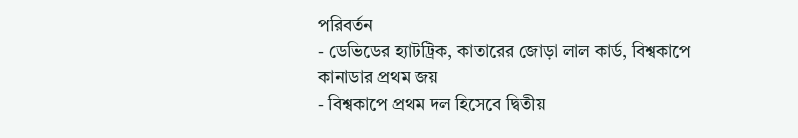পরিবর্তন
- ডেভিডের হ্যাটট্রিক, কাতারের জোড়া লাল কার্ড, বিশ্বকাপে কানাডার প্রথম জয়
- বিশ্বকাপে প্রথম দল হিসেবে দ্বিতীয়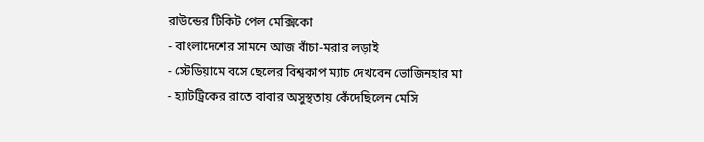রাউন্ডের টিকিট পেল মেক্সিকো
- বাংলাদেশের সামনে আজ বাঁচা-মরার লড়াই
- স্টেডিয়ামে বসে ছেলের বিশ্বকাপ ম্যাচ দেখবেন ভোজিনহার মা
- হ্যাটট্রিকের রাতে বাবার অসুস্থতায় কেঁদেছিলেন মেসি